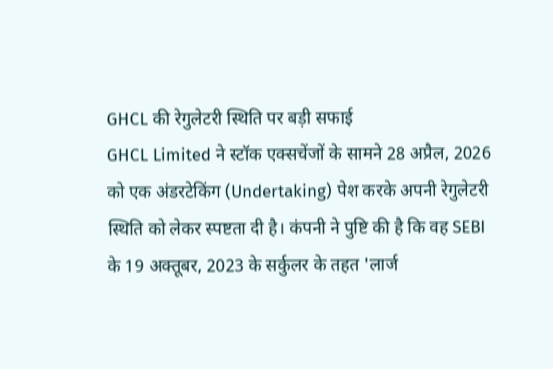GHCL की रेगुलेटरी स्थिति पर बड़ी सफाई
GHCL Limited ने स्टॉक एक्सचेंजों के सामने 28 अप्रैल, 2026 को एक अंडरटेकिंग (Undertaking) पेश करके अपनी रेगुलेटरी स्थिति को लेकर स्पष्टता दी है। कंपनी ने पुष्टि की है कि वह SEBI के 19 अक्तूबर, 2023 के सर्कुलर के तहत 'लार्ज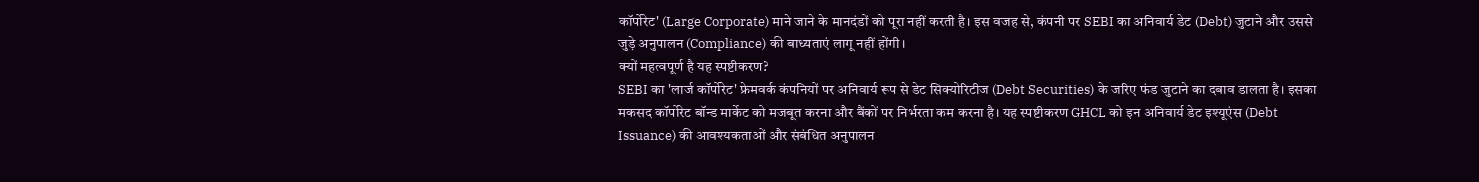कॉर्पोरेट' (Large Corporate) माने जाने के मानदंडों को पूरा नहीं करती है। इस वजह से, कंपनी पर SEBI का अनिवार्य डेट (Debt) जुटाने और उससे जुड़े अनुपालन (Compliance) की बाध्यताएं लागू नहीं होंगी।
क्यों महत्वपूर्ण है यह स्पष्टीकरण?
SEBI का 'लार्ज कॉर्पोरेट' फ्रेमवर्क कंपनियों पर अनिवार्य रूप से डेट सिक्योरिटीज (Debt Securities) के जरिए फंड जुटाने का दबाव डालता है। इसका मकसद कॉर्पोरेट बॉन्ड मार्केट को मजबूत करना और बैंकों पर निर्भरता कम करना है। यह स्पष्टीकरण GHCL को इन अनिवार्य डेट इश्यूएंस (Debt Issuance) की आवश्यकताओं और संबंधित अनुपालन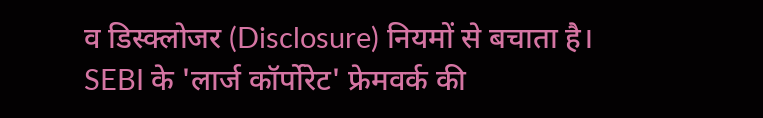व डिस्क्लोजर (Disclosure) नियमों से बचाता है।
SEBI के 'लार्ज कॉर्पोरेट' फ्रेमवर्क की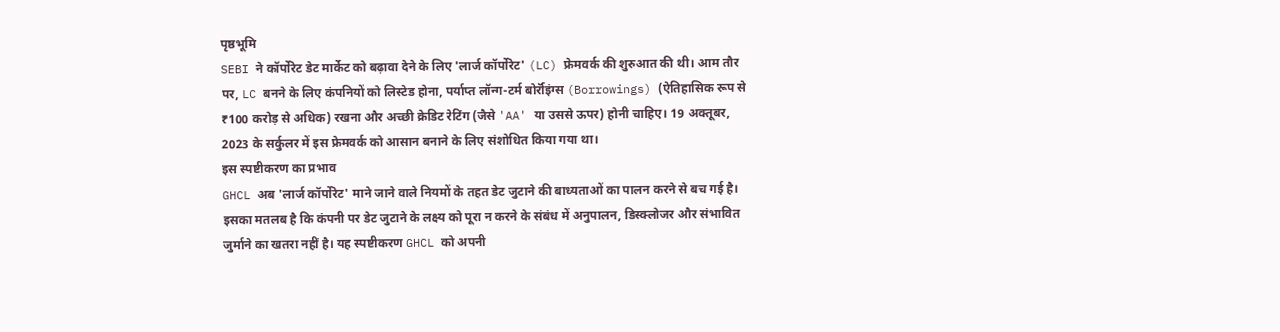पृष्ठभूमि
SEBI ने कॉर्पोरेट डेट मार्केट को बढ़ावा देने के लिए 'लार्ज कॉर्पोरेट' (LC) फ्रेमवर्क की शुरुआत की थी। आम तौर पर, LC बनने के लिए कंपनियों को लिस्टेड होना, पर्याप्त लॉन्ग-टर्म बोर्रॉइंग्स (Borrowings) (ऐतिहासिक रूप से ₹100 करोड़ से अधिक) रखना और अच्छी क्रेडिट रेटिंग (जैसे 'AA' या उससे ऊपर) होनी चाहिए। 19 अक्तूबर, 2023 के सर्कुलर में इस फ्रेमवर्क को आसान बनाने के लिए संशोधित किया गया था।
इस स्पष्टीकरण का प्रभाव
GHCL अब 'लार्ज कॉर्पोरेट' माने जाने वाले नियमों के तहत डेट जुटाने की बाध्यताओं का पालन करने से बच गई है। इसका मतलब है कि कंपनी पर डेट जुटाने के लक्ष्य को पूरा न करने के संबंध में अनुपालन, डिस्क्लोजर और संभावित जुर्माने का खतरा नहीं है। यह स्पष्टीकरण GHCL को अपनी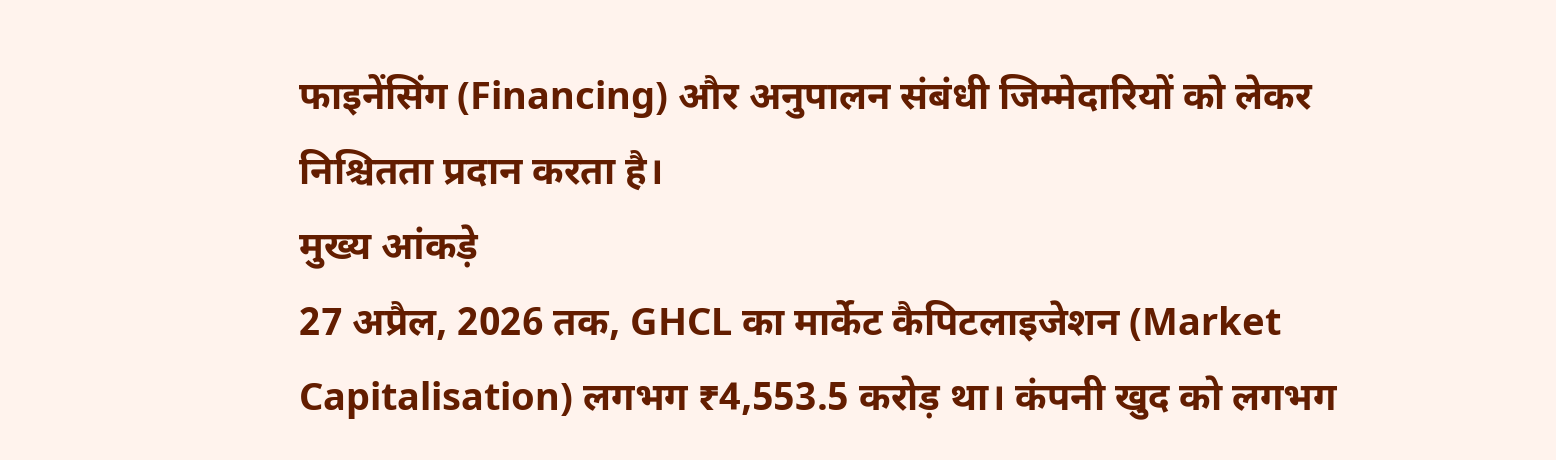फाइनेंसिंग (Financing) और अनुपालन संबंधी जिम्मेदारियों को लेकर निश्चितता प्रदान करता है।
मुख्य आंकड़े
27 अप्रैल, 2026 तक, GHCL का मार्केट कैपिटलाइजेशन (Market Capitalisation) लगभग ₹4,553.5 करोड़ था। कंपनी खुद को लगभग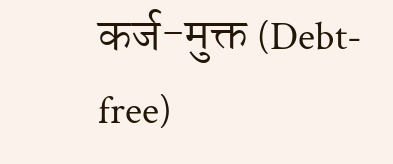कर्ज-मुक्त (Debt-free)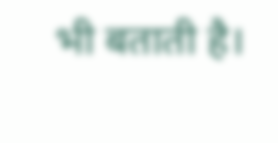भी बताती है।